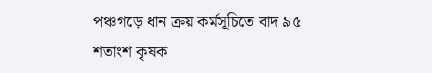পঞ্চগড়ে ধান ক্রয় কর্মসূচিতে বাদ ৯৫ শতাংশ কৃষক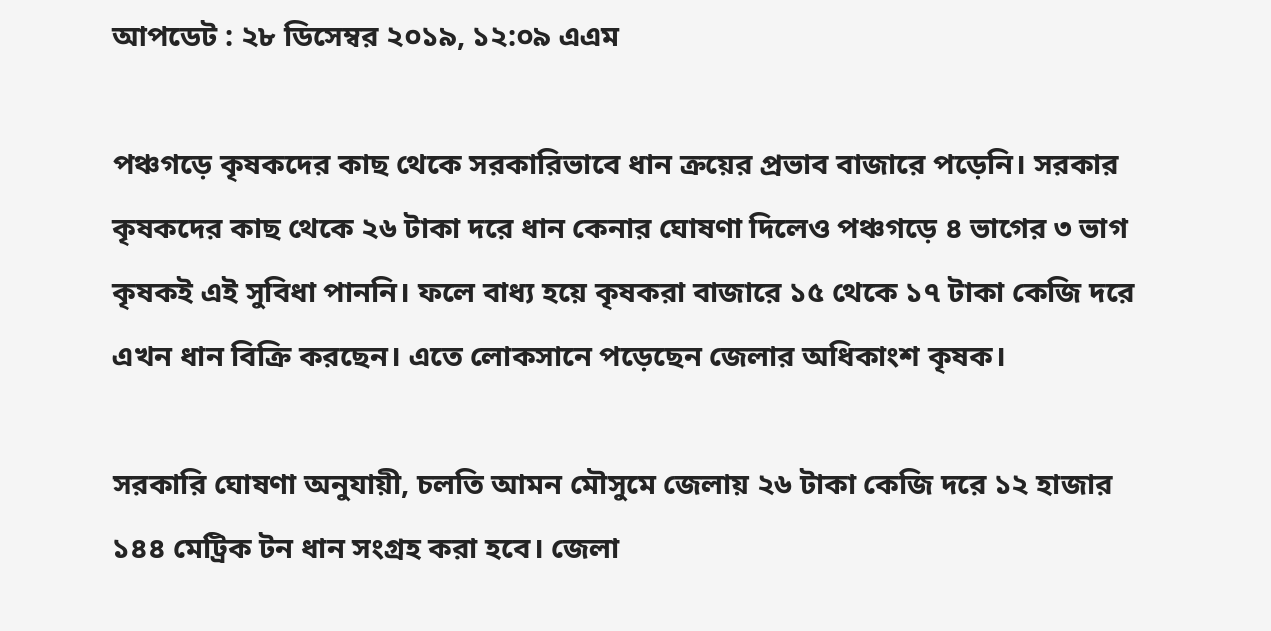আপডেট : ২৮ ডিসেম্বর ২০১৯, ১২:০৯ এএম

পঞ্চগড়ে কৃষকদের কাছ থেকে সরকারিভাবে ধান ক্রয়ের প্রভাব বাজারে পড়েনি। সরকার কৃষকদের কাছ থেকে ২৬ টাকা দরে ধান কেনার ঘোষণা দিলেও পঞ্চগড়ে ৪ ভাগের ৩ ভাগ কৃষকই এই সুবিধা পাননি। ফলে বাধ্য হয়ে কৃষকরা বাজারে ১৫ থেকে ১৭ টাকা কেজি দরে এখন ধান বিক্রি করছেন। এতে লোকসানে পড়েছেন জেলার অধিকাংশ কৃষক।

সরকারি ঘোষণা অনুযায়ী, চলতি আমন মৌসুমে জেলায় ২৬ টাকা কেজি দরে ১২ হাজার ১৪৪ মেট্রিক টন ধান সংগ্রহ করা হবে। জেলা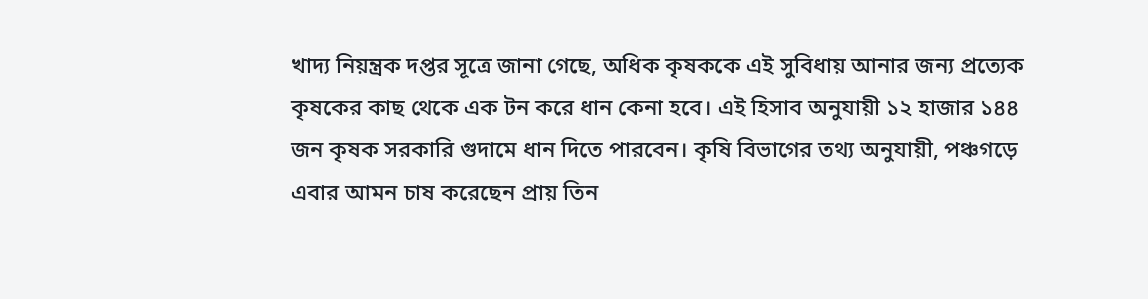খাদ্য নিয়ন্ত্রক দপ্তর সূত্রে জানা গেছে, অধিক কৃষককে এই সুবিধায় আনার জন্য প্রত্যেক কৃষকের কাছ থেকে এক টন করে ধান কেনা হবে। এই হিসাব অনুযায়ী ১২ হাজার ১৪৪ জন কৃষক সরকারি গুদামে ধান দিতে পারবেন। কৃষি বিভাগের তথ্য অনুযায়ী, পঞ্চগড়ে এবার আমন চাষ করেছেন প্রায় তিন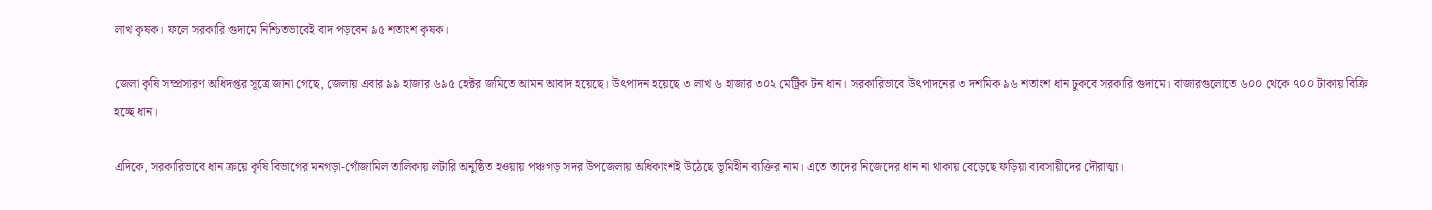লাখ কৃষক। ফলে সরকারি গুদামে নিশ্চিতভাবেই বাদ পড়বেন ৯৫ শতাংশ কৃষক।

জেলা কৃষি সম্প্রসারণ অধিদপ্তর সূত্রে জানা গেছে, জেলায় এবার ৯৯ হাজার ৬৯৫ হেক্টর জমিতে আমন আবাদ হয়েছে। উৎপাদন হয়েছে ৩ লাখ ৬ হাজার ৩০২ মেট্রিক টন ধান। সরকারিভাবে উৎপাদনের ৩ দশমিক ৯৬ শতাংশ ধান ঢুকবে সরকারি গুদামে। বাজারগুলোতে ৬০০ থেকে ৭০০ টাকায় বিক্রি হচ্ছে ধান।

এদিকে, সরকারিভাবে ধান ক্রয়ে কৃষি বিভাগের মনগড়া-গোঁজামিল তালিকায় লটারি অনুষ্ঠিত হওয়ায় পঞ্চগড় সদর উপজেলায় অধিকাংশই উঠেছে ভূমিহীন ব্যক্তির নাম। এতে তাদের নিজেদের ধান না থাকায় বেড়েছে ফড়িয়া ব্যবসায়ীদের দৌরাত্ম্য।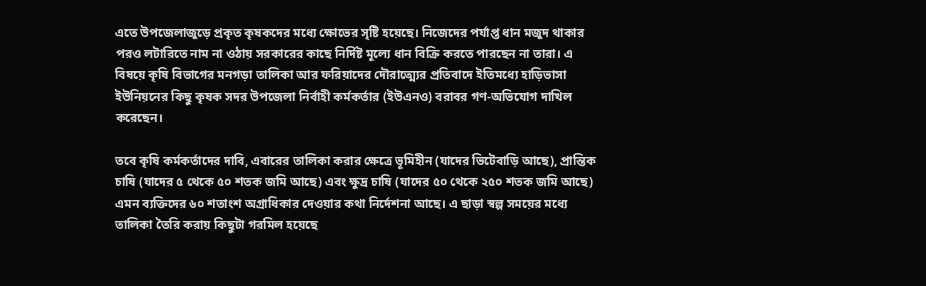এতে উপজেলাজুড়ে প্রকৃত কৃষকদের মধ্যে ক্ষোভের সৃষ্টি হয়েছে। নিজেদের পর্যাপ্ত ধান মজুদ থাকার পরও লটারিতে নাম না ওঠায় সরকারের কাছে নির্দিষ্ট মূল্যে ধান বিক্রি করতে পারছেন না তারা। এ বিষয়ে কৃষি বিভাগের মনগড়া তালিকা আর ফরিয়াদের দৌরাত্ম্যের প্রতিবাদে ইতিমধ্যে হাড়িভাসা ইউনিয়নের কিছু কৃষক সদর উপজেলা নির্বাহী কর্মকর্তার (ইউএনও) বরাবর গণ-অভিযোগ দাখিল করেছেন।

তবে কৃষি কর্মকর্তাদের দাবি, এবারের তালিকা করার ক্ষেত্রে ভূমিহীন (যাদের ভিটেবাড়ি আছে), প্রান্তিক চাষি (যাদের ৫ থেকে ৫০ শতক জমি আছে) এবং ক্ষুদ্র চাষি (যাদের ৫০ থেকে ২৫০ শতক জমি আছে) এমন ব্যক্তিদের ৬০ শতাংশ অগ্রাধিকার দেওয়ার কথা নির্দেশনা আছে। এ ছাড়া স্বল্প সময়ের মধ্যে তালিকা তৈরি করায় কিছুটা গরমিল হয়েছে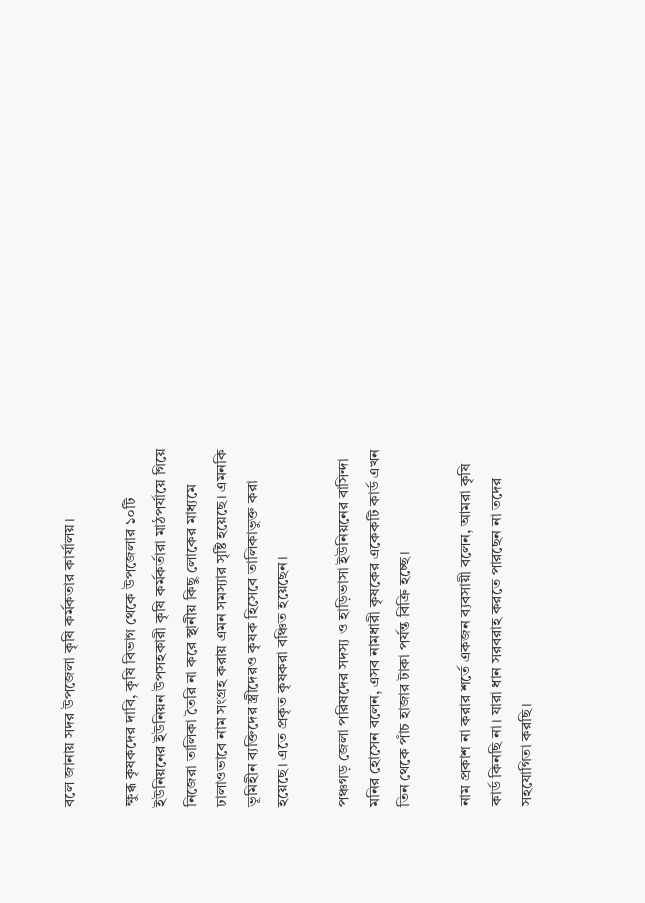বলে জানায় সদর উপজেলা কৃষি কর্মকতার কার্যালয়।

ক্ষুব্ধ কৃষকদের দাবি, কৃষি বিভাগ থেকে উপজেলার ১০টি ইউনিয়নের ইউনিয়ন উপসহকারী কৃষি কর্মকর্তারা মাঠপর্যায়ে গিয়ে নিজেরা তালিকা তৈরি না করে স্থানীয় কিছু লোকের মাধ্যমে ঢালাওভাবে নাম সংগ্রহ করায় এমন সমস্যার সৃষ্টি হয়েছে। এমনকি ভূমিহীন ব্যক্তিদের স্ত্রীদেরও কৃষক হিসেবে তালিকাভুক্ত করা হয়েছে। এতে প্রকৃত কৃষকরা বঞ্চিত হয়েছেন।

পঞ্চগড় জেলা পরিষদের সদস্য ও হাড়িভাসা ইউনিয়নের বাসিন্দা মনির হোসেন বলেন, এসব নামধারী কৃষকের একেকটি কার্ড এখন তিন থেকে পাঁচ হাজার টাকা পর্যন্ত বিক্রি হচ্ছে।

নাম প্রকাশ না করার শর্তে একজন ব্যবসায়ী বলেন, আমরা কৃষি কার্ড কিনছি না। যারা ধান সরবরাহ করতে পারছেন না তদের সহযোগিতা করছি।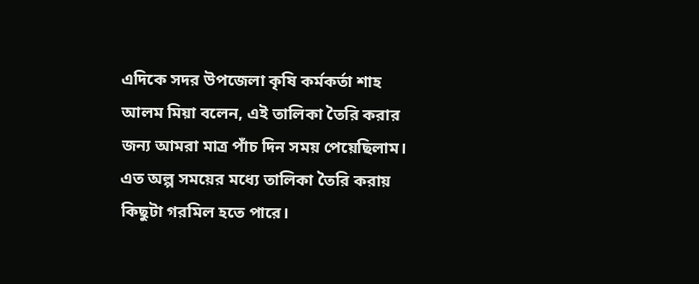এদিকে সদর উপজেলা কৃষি কর্মকর্তা শাহ আলম মিয়া বলেন, এই তালিকা তৈরি করার জন্য আমরা মাত্র পাঁচ দিন সময় পেয়েছিলাম। এত অল্প সময়ের মধ্যে তালিকা তৈরি করায় কিছুটা গরমিল হতে পারে।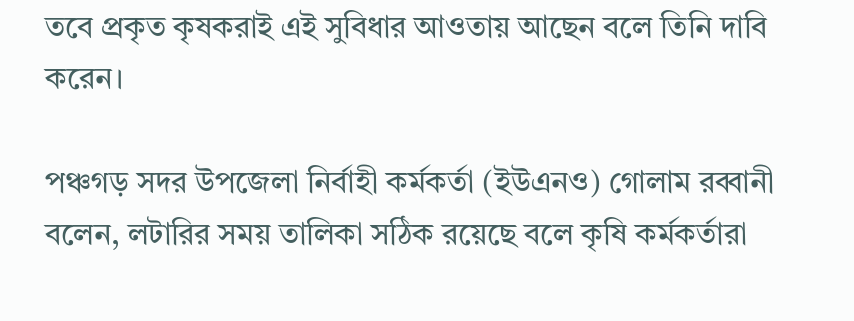তবে প্রকৃত কৃষকরাই এই সুবিধার আওতায় আছেন বলে তিনি দাবি করেন।

পঞ্চগড় সদর উপজেলা নির্বাহী কর্মকর্তা (ইউএনও) গোলাম রব্বানী বলেন, লটারির সময় তালিকা সঠিক রয়েছে বলে কৃষি কর্মকর্তারা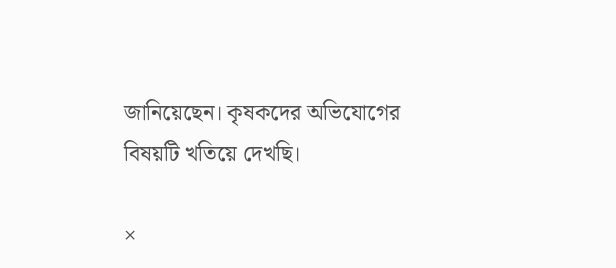জানিয়েছেন। কৃষকদের অভিযোগের বিষয়টি খতিয়ে দেখছি।

×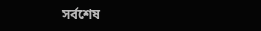সর্বশেষ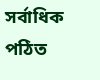সর্বাধিক পঠিত